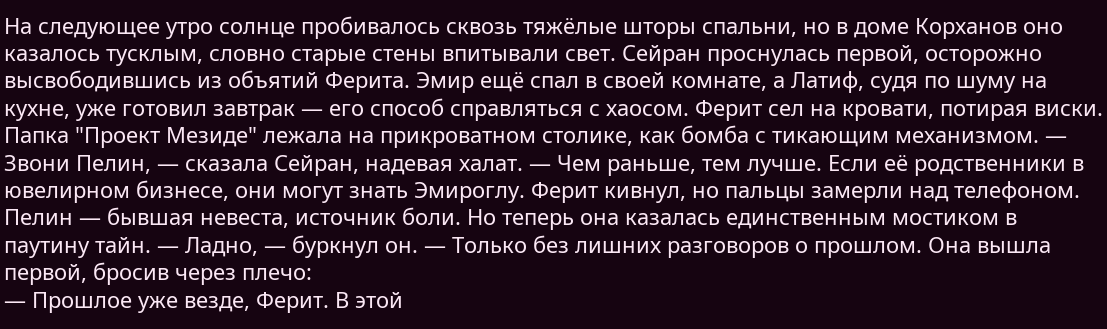На следующее утро солнце пробивалось сквозь тяжёлые шторы спальни, но в доме Корханов оно казалось тусклым, словно старые стены впитывали свет. Сейран проснулась первой, осторожно высвободившись из объятий Ферита. Эмир ещё спал в своей комнате, а Латиф, судя по шуму на кухне, уже готовил завтрак — его способ справляться с хаосом. Ферит сел на кровати, потирая виски. Папка "Проект Мезиде" лежала на прикроватном столике, как бомба с тикающим механизмом. — Звони Пелин, — сказала Сейран, надевая халат. — Чем раньше, тем лучше. Если её родственники в ювелирном бизнесе, они могут знать Эмироглу. Ферит кивнул, но пальцы замерли над телефоном. Пелин — бывшая невеста, источник боли. Но теперь она казалась единственным мостиком в паутину тайн. — Ладно, — буркнул он. — Только без лишних разговоров о прошлом. Она вышла первой, бросив через плечо:
— Прошлое уже везде, Ферит. В этой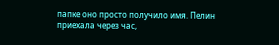папке оно просто получило имя. Пелин приехала через час,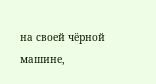на своей чёрной машине,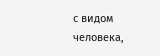с видом человека,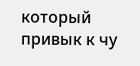который привык к чу